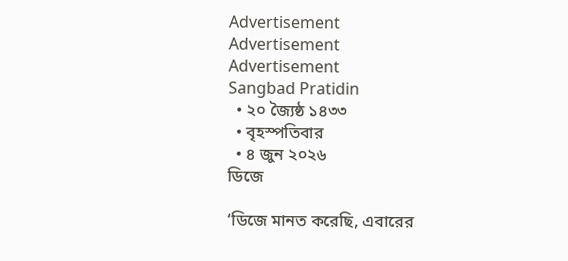Advertisement
Advertisement
Advertisement
Sangbad Pratidin
  • ২০ জ্যৈষ্ঠ ১৪৩৩
  • বৃহস্পতিবার
  • ৪ জুন ২০২৬
ডিজে

‘ডিজে মানত করেছি, এবারের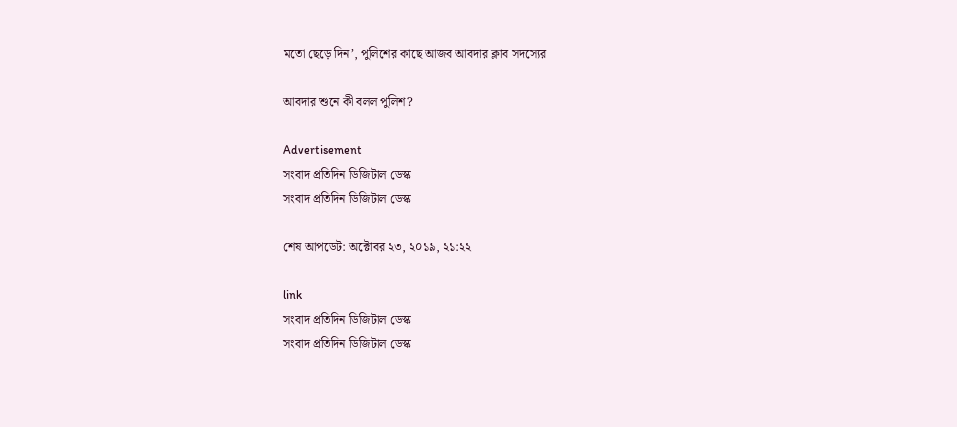মতো ছেড়ে দিন’, পুলিশের কাছে আজব আবদার ক্লাব সদস্যের

আবদার শুনে কী বলল পুলিশ?

Advertisement
সংবাদ প্রতিদিন ডিজিটাল ডেস্ক
সংবাদ প্রতিদিন ডিজিটাল ডেস্ক

শেষ আপডেট: অক্টোবর ২৩, ২০১৯, ২১:২২

link
সংবাদ প্রতিদিন ডিজিটাল ডেস্ক
সংবাদ প্রতিদিন ডিজিটাল ডেস্ক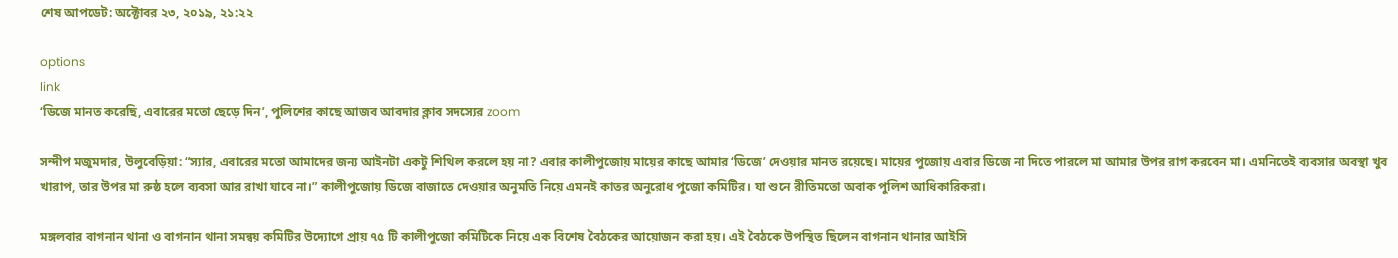শেষ আপডেট: অক্টোবর ২৩, ২০১৯, ২১:২২

options
link
‘ডিজে মানত করেছি, এবারের মতো ছেড়ে দিন’, পুলিশের কাছে আজব আবদার ক্লাব সদস্যের zoom

সন্দীপ মজুমদার, উলুবেড়িয়া: “স্যার, এবারের মতো আমাদের জন্য আইনটা একটু শিথিল করলে হয় না? এবার কালীপুজোয় মায়ের কাছে আমার ‘ডিজে’ দেওয়ার মানত রয়েছে। মায়ের পুজোয় এবার ডিজে না দিতে পারলে মা আমার উপর রাগ করবেন মা। এমনিতেই ব্যবসার অবস্থা খুব খারাপ, তার উপর মা রুষ্ঠ হলে ব্যবসা আর রাখা যাবে না।” কালীপুজোয় ডিজে বাজাতে দেওয়ার অনুমতি নিয়ে এমনই কাতর অনুরোধ পুজো কমিটির। যা শুনে রীতিমতো অবাক পুলিশ আধিকারিকরা।

মঙ্গলবার বাগনান থানা ও বাগনান থানা সমন্বয় কমিটির উদ্যোগে প্রায় ৭৫ টি কালীপুজো কমিটিকে নিয়ে এক বিশেষ বৈঠকের আয়োজন করা হয়। এই বৈঠকে উপস্থিত ছিলেন বাগনান থানার আইসি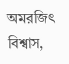অমরজিৎ বিশ্বাস,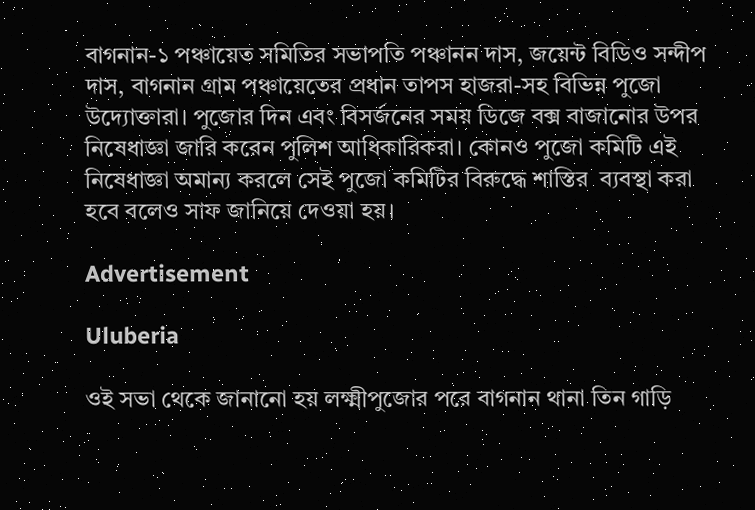বাগনান-১ পঞ্চায়েত সমিতির সভাপতি পঞ্চানন দাস, জয়েন্ট বিডিও সন্দীপ দাস, বাগনান গ্রাম পঞ্চায়েতের প্রধান তাপস হাজরা-সহ বিভিন্ন পুজো উদ্যোক্তারা। পুজোর দিন এবং বিসর্জনের সময় ডিজে বক্স বাজানোর উপর নিষেধাজ্ঞা জারি করেন পুলিশ আধিকারিকরা। কোনও পুজো কমিটি এই নিষেধাজ্ঞা অমান্য করলে সেই পুজো কমিটির বিরুদ্ধে শাস্তির  ব্যবস্থা করা হবে বলেও সাফ জানিয়ে দেওয়া হয়।

Advertisement

Uluberia

ওই সভা থেকে জানানো হয় লক্ষ্মীপুজোর পরে বাগনান থানা তিন গাড়ি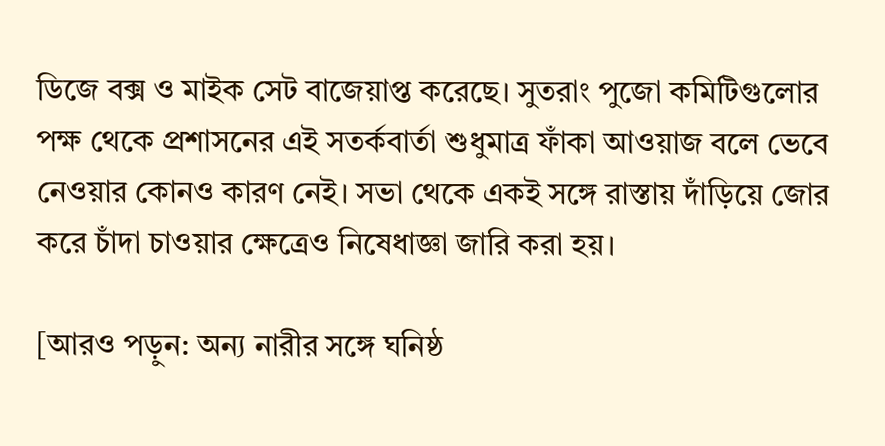ডিজে বক্স ও মাইক সেট বাজেয়াপ্ত করেছে। সুতরাং পুজো কমিটিগুলোর পক্ষ থেকে প্রশাসনের এই সতর্কবার্তা শুধুমাত্র ফাঁকা আওয়াজ বলে ভেবে নেওয়ার কোনও কারণ নেই। সভা থেকে একই সঙ্গে রাস্তায় দাঁড়িয়ে জোর করে চাঁদা চাওয়ার ক্ষেত্রেও নিষেধাজ্ঞা জারি করা হয়।

[আরও পড়ুন: অন্য নারীর সঙ্গে ঘনিষ্ঠ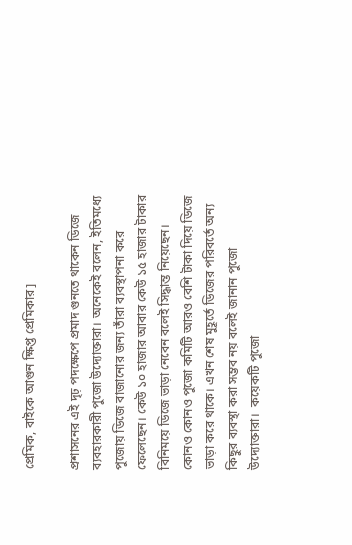প্রেমিক, বাইকে আগুন ক্ষিপ্ত প্রেমিকার]

প্রশাসনের এই দৃঢ় পদক্ষেপে প্রমাদ গুনতে থাকেন ডিজে ব্যবহারকারী পুজো উদ্যোক্তারা। অনেকেই বলেন, ইতিমধ্যে পুজোয় ডিজে বাজানোর জন্য তাঁরা ব্যবস্থাপনা করে ফেলেছেন। কেউ ১০ হাজার আবার কেউ ১৫ হাজার টাকার বিনিময়ে ডিজে ভাড়া নেবেন বলেই সিদ্ধান্ত নিয়েছেন। কোনও কোনও পুজো কমিটি আরও বেশি টাকা দিয়ে ডিজে ভাড়া করে থাকে। এখন শেষ মুহূর্তে ডিজের পরিবর্তে অন্য কিছুর ব্যবস্থা করা সম্ভব নয় বলেই জানান পুজো উদ্যোক্তারা।  কয়েকটি পুজো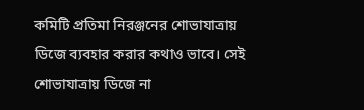কমিটি প্রতিমা নিরঞ্জনের শোভাযাত্রায় ডিজে ব্যবহার করার কথাও ভাবে। সেই শোভাযাত্রায় ডিজে না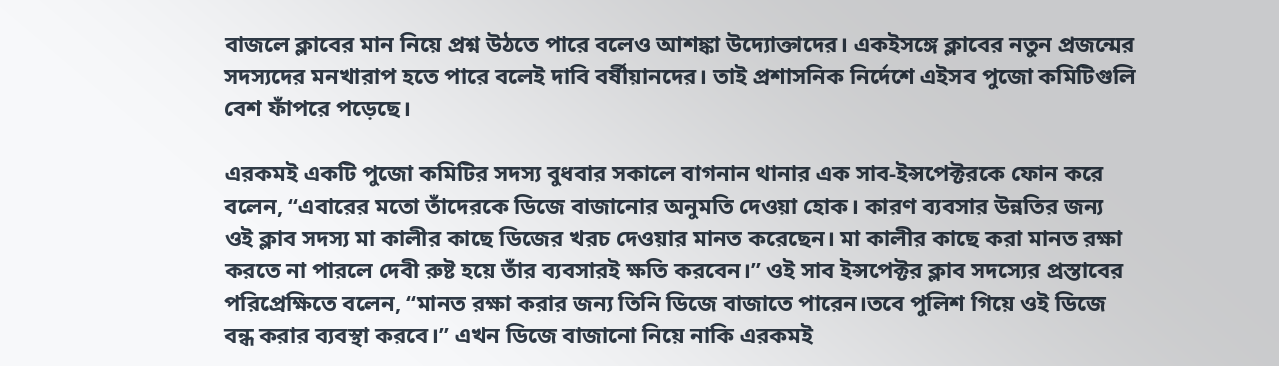বাজলে ক্লাবের মান নিয়ে প্রশ্ন উঠতে পারে বলেও আশঙ্কা উদ্যোক্তাদের। একইসঙ্গে ক্লাবের নতুন প্রজন্মের সদস্যদের মনখারাপ হতে পারে বলেই দাবি বর্ষীয়ানদের। তাই প্রশাসনিক নির্দেশে এইসব পুজো কমিটিগুলি বেশ ফাঁপরে পড়েছে।

এরকমই একটি পুজো কমিটির সদস্য বুধবার সকালে বাগনান থানার এক সাব-ইন্সপেক্টরকে ফোন করে বলেন, “এবারের মতো তাঁদেরকে ডিজে বাজানোর অনুমতি দেওয়া হোক। কারণ ব্যবসার উন্নতির জন্য ওই ক্লাব সদস্য মা কালীর কাছে ডিজের খরচ দেওয়ার মানত করেছেন। মা কালীর কাছে করা মানত রক্ষা করতে না পারলে দেবী রুষ্ট হয়ে তাঁর ব্যবসারই ক্ষতি করবেন।” ওই সাব ইন্সপেক্টর ক্লাব সদস্যের প্রস্তাবের পরিপ্রেক্ষিতে বলেন, “মানত রক্ষা করার জন্য তিনি ডিজে বাজাতে পারেন।তবে পুলিশ গিয়ে ওই ডিজে বন্ধ করার ব্যবস্থা করবে।” এখন ডিজে বাজানো নিয়ে নাকি এরকমই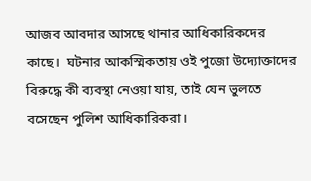আজব আবদার আসছে থানার আধিকারিকদের কাছে।  ঘটনার আকস্মিকতায় ওই পুজো উদ্যোক্তাদের বিরুদ্ধে কী ব্যবস্থা নেওয়া যায়, তাই যেন ভুলতে বসেছেন পুলিশ আধিকারিকরা।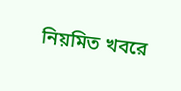নিয়মিত খবরে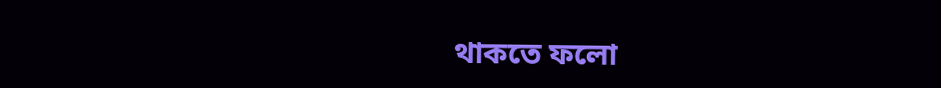থাকতে ফলো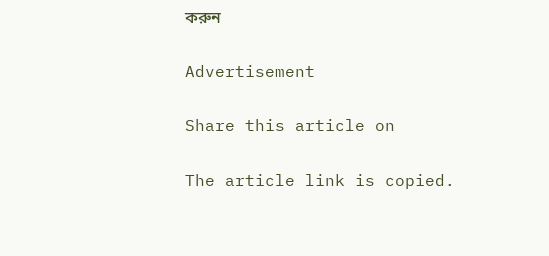করুন

Advertisement

Share this article on

The article link is copied.